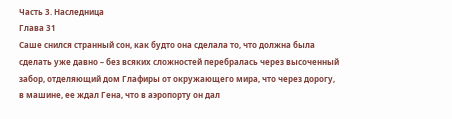Часть 3. Наследница
Глава 31
Саше снился странный сон, как будто она сделала то, что должна была сделать уже давно – без всяких сложностей перебралась через высоченный забор, отделяющий дом Глафиры от окружающего мира, что через дорогу, в машине, ее ждал Гена, что в аэропорту он дал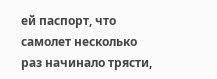ей паспорт, что самолет несколько раз начинало трясти,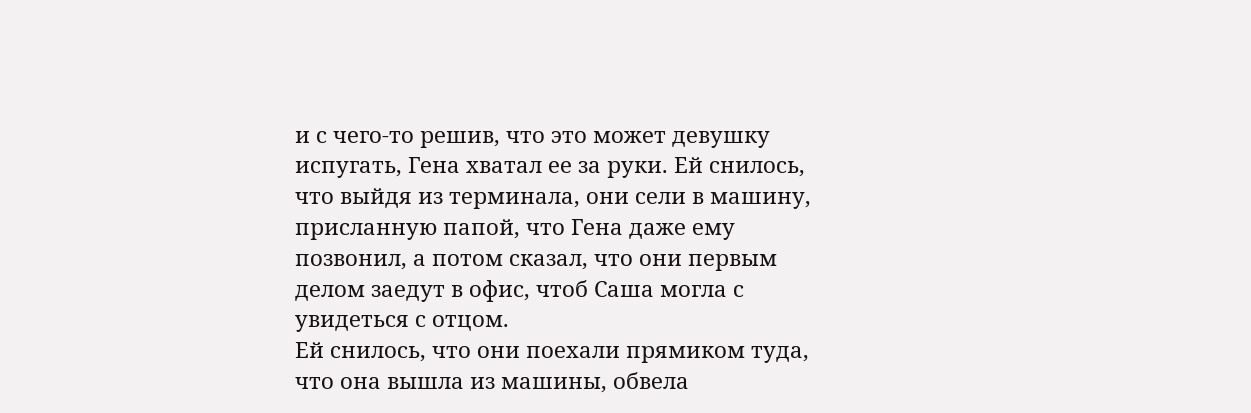и с чего-то решив, что это может девушку испугать, Гена хватал ее за руки. Ей снилось, что выйдя из терминала, они сели в машину, присланную папой, что Гена даже ему позвонил, а потом сказал, что они первым делом заедут в офис, чтоб Саша могла с увидеться с отцом.
Ей снилось, что они поехали прямиком туда, что она вышла из машины, обвела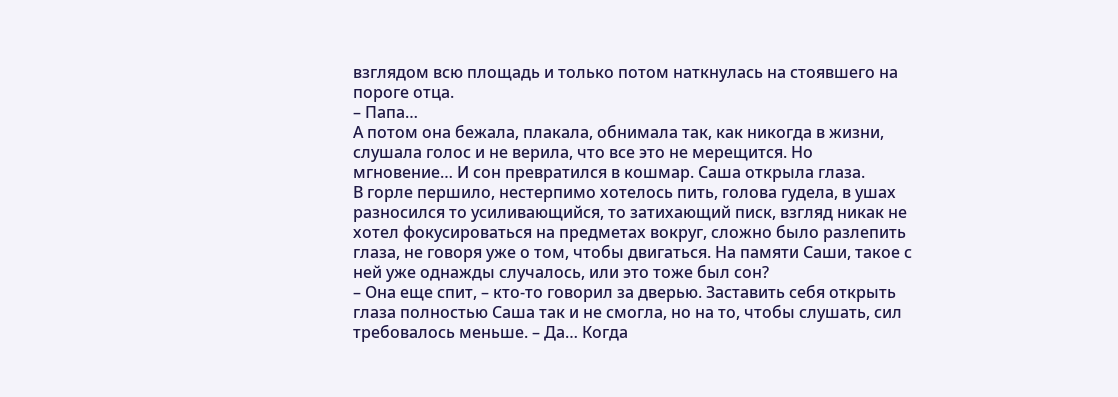взглядом всю площадь и только потом наткнулась на стоявшего на пороге отца.
– Папа…
А потом она бежала, плакала, обнимала так, как никогда в жизни, слушала голос и не верила, что все это не мерещится. Но мгновение… И сон превратился в кошмар. Саша открыла глаза.
В горле першило, нестерпимо хотелось пить, голова гудела, в ушах разносился то усиливающийся, то затихающий писк, взгляд никак не хотел фокусироваться на предметах вокруг, сложно было разлепить глаза, не говоря уже о том, чтобы двигаться. На памяти Саши, такое с ней уже однажды случалось, или это тоже был сон?
– Она еще спит, – кто-то говорил за дверью. Заставить себя открыть глаза полностью Саша так и не смогла, но на то, чтобы слушать, сил требовалось меньше. – Да… Когда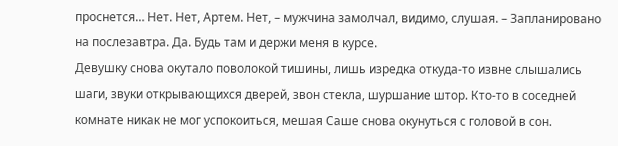проснется… Нет. Нет, Артем. Нет, – мужчина замолчал, видимо, слушая. – Запланировано на послезавтра. Да. Будь там и держи меня в курсе.
Девушку снова окутало поволокой тишины, лишь изредка откуда-то извне слышались шаги, звуки открывающихся дверей, звон стекла, шуршание штор. Кто-то в соседней комнате никак не мог успокоиться, мешая Саше снова окунуться с головой в сон.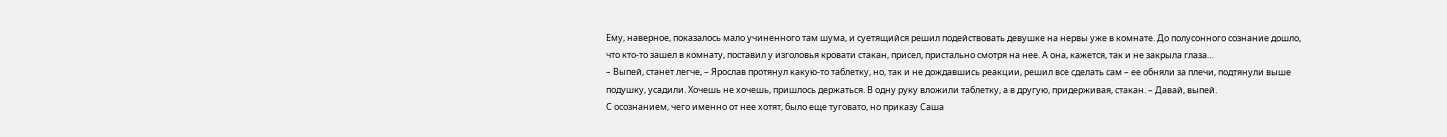Ему, наверное, показалось мало учиненного там шума, и суетящийся решил подействовать девушке на нервы уже в комнате. До полусонного сознание дошло, что кто-то зашел в комнату, поставил у изголовья кровати стакан, присел, пристально смотря на нее. А она, кажется, так и не закрыла глаза…
– Выпей, станет легче, – Ярослав протянул какую-то таблетку, но, так и не дождавшись реакции, решил все сделать сам – ее обняли за плечи, подтянули выше подушку, усадили. Хочешь не хочешь, пришлось держаться. В одну руку вложили таблетку, а в другую, придерживая, стакан. – Давай, выпей.
С осознанием, чего именно от нее хотят, было еще туговато, но приказу Саша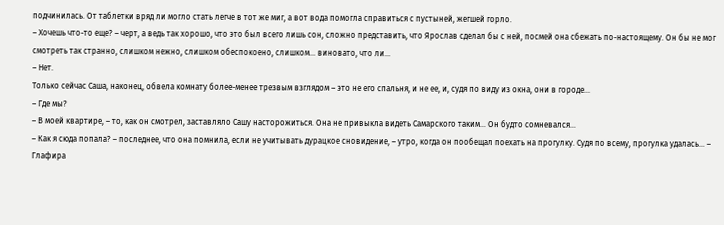подчинилась. От таблетки вряд ли могло стать легче в тот же миг, а вот вода помогла справиться с пустыней, жегшей горло.
– Хочешь что-то еще? – черт, а ведь так хорошо, что это был всего лишь сон, сложно представить, что Ярослав сделал бы с ней, посмей она сбежать по-настоящему. Он бы не мог смотреть так странно, слишком нежно, слишком обеспокоено, слишком… виновато, что ли…
– Нет.
Только сейчас Саша, наконец, обвела комнату более-менее трезвым взглядом – это не его спальня, и не ее, и, судя по виду из окна, они в городе…
– Где мы?
– В моей квартире, – то, как он смотрел, заставляло Сашу насторожиться. Она не привыкла видеть Самарского таким… Он будто сомневался…
– Как я сюда попала? – последнее, что она помнила, если не учитывать дурацкое сновидение, – утро, когда он пообещал поехать на прогулку. Судя по всему, прогулка удалась… – Глафира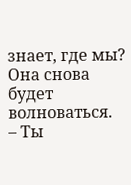знает, где мы? Она снова будет волноваться.
– Ты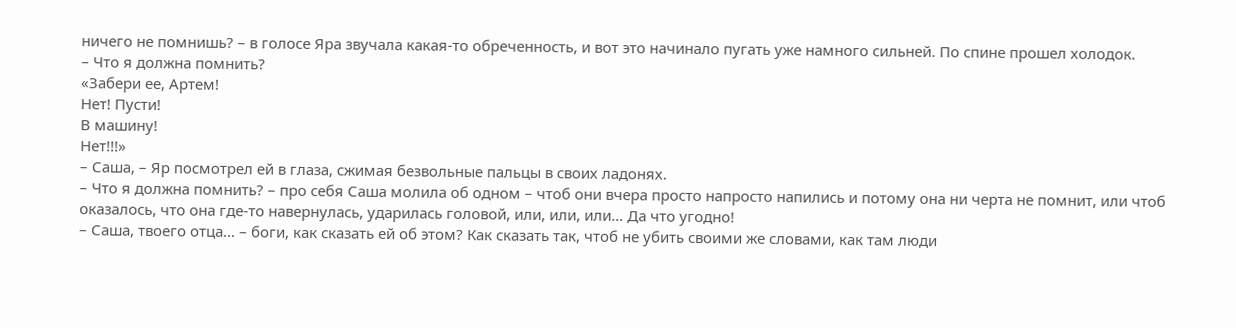ничего не помнишь? – в голосе Яра звучала какая-то обреченность, и вот это начинало пугать уже намного сильней. По спине прошел холодок.
– Что я должна помнить?
«Забери ее, Артем!
Нет! Пусти!
В машину!
Нет!!!»
– Саша, – Яр посмотрел ей в глаза, сжимая безвольные пальцы в своих ладонях.
– Что я должна помнить? – про себя Саша молила об одном – чтоб они вчера просто напросто напились и потому она ни черта не помнит, или чтоб оказалось, что она где-то навернулась, ударилась головой, или, или, или… Да что угодно!
– Саша, твоего отца… – боги, как сказать ей об этом? Как сказать так, чтоб не убить своими же словами, как там люди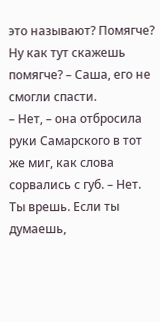это называют? Помягче? Ну как тут скажешь помягче? – Саша, его не смогли спасти.
– Нет, – она отбросила руки Самарского в тот же миг, как слова сорвались с губ. – Нет. Ты врешь. Если ты думаешь,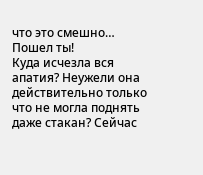что это смешно… Пошел ты!
Куда исчезла вся апатия? Неужели она действительно только что не могла поднять даже стакан? Сейчас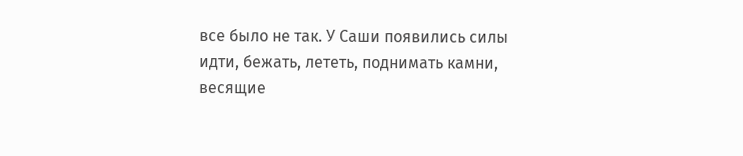все было не так. У Саши появились силы идти, бежать, лететь, поднимать камни, весящие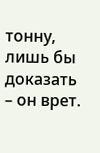тонну, лишь бы доказать – он врет.